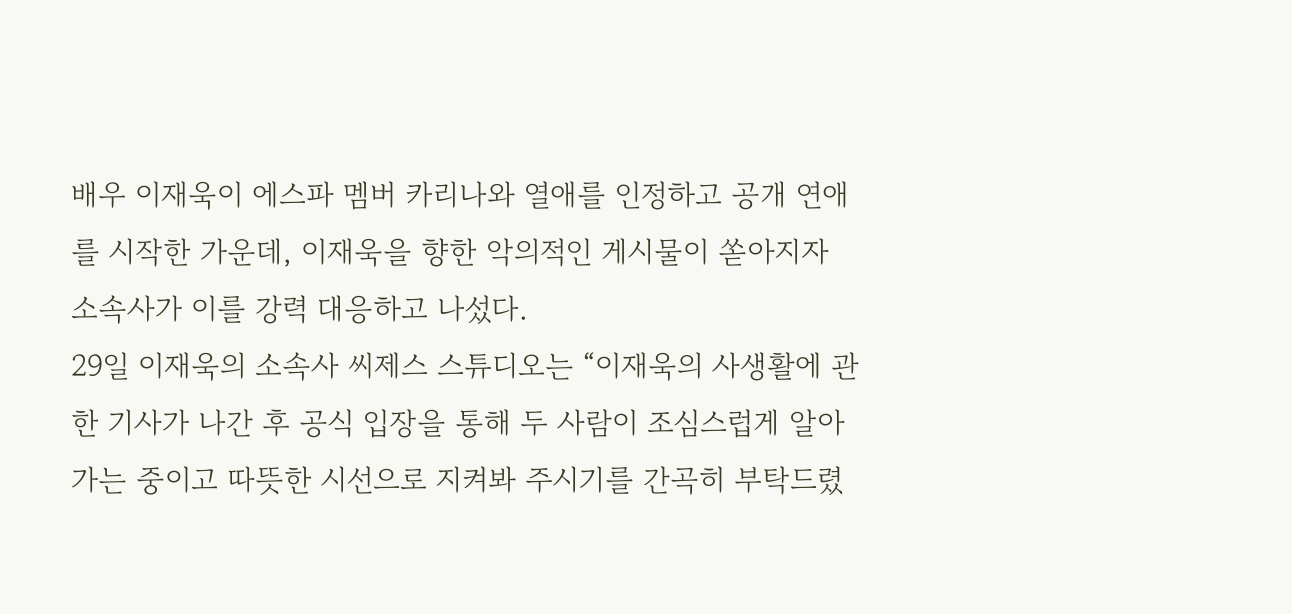배우 이재욱이 에스파 멤버 카리나와 열애를 인정하고 공개 연애를 시작한 가운데, 이재욱을 향한 악의적인 게시물이 쏟아지자 소속사가 이를 강력 대응하고 나섰다.
29일 이재욱의 소속사 씨제스 스튜디오는 “이재욱의 사생활에 관한 기사가 나간 후 공식 입장을 통해 두 사람이 조심스럽게 알아가는 중이고 따뜻한 시선으로 지켜봐 주시기를 간곡히 부탁드렸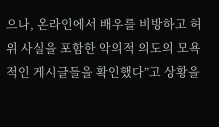으나, 온라인에서 배우를 비방하고 허위 사실을 포함한 악의적 의도의 모욕적인 게시글들을 확인했다”고 상황을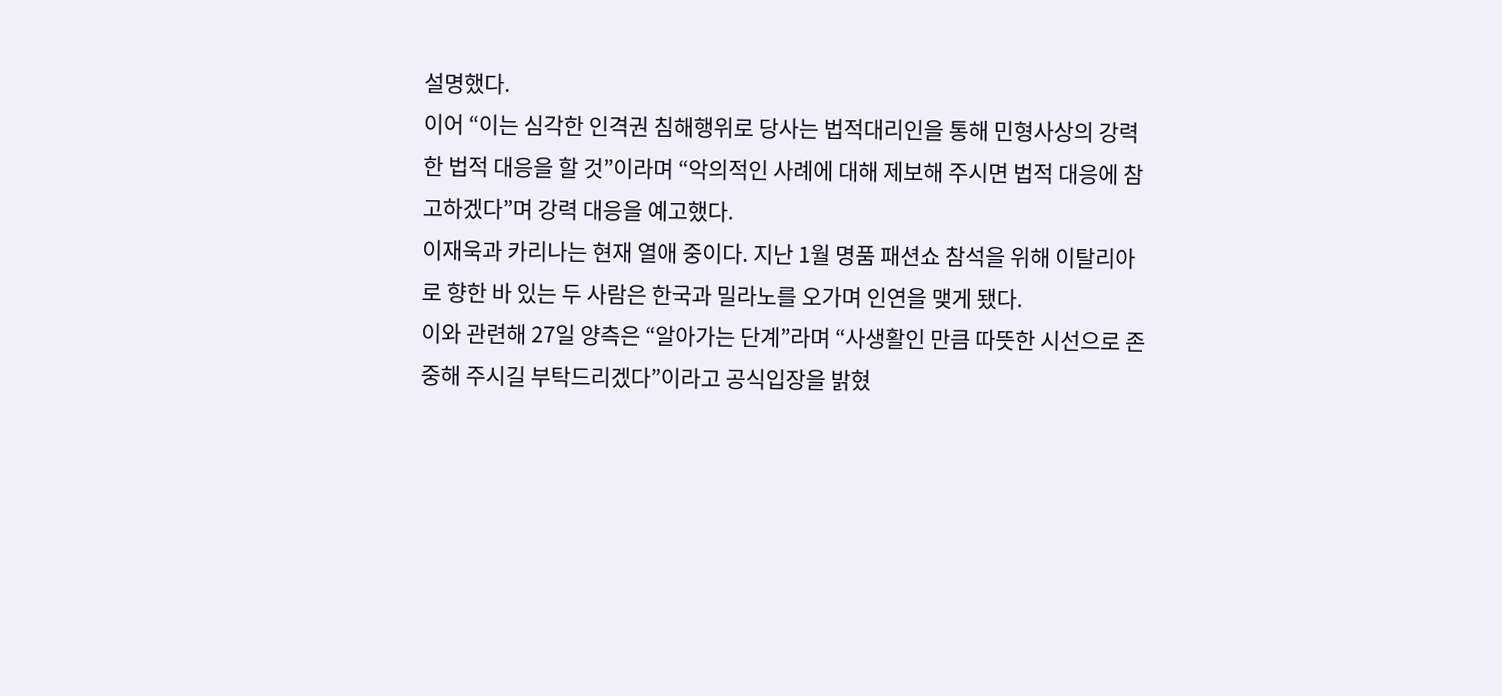설명했다.
이어 “이는 심각한 인격권 침해행위로 당사는 법적대리인을 통해 민형사상의 강력한 법적 대응을 할 것”이라며 “악의적인 사례에 대해 제보해 주시면 법적 대응에 참고하겠다”며 강력 대응을 예고했다.
이재욱과 카리나는 현재 열애 중이다. 지난 1월 명품 패션쇼 참석을 위해 이탈리아로 향한 바 있는 두 사람은 한국과 밀라노를 오가며 인연을 맺게 됐다.
이와 관련해 27일 양측은 “알아가는 단계”라며 “사생활인 만큼 따뜻한 시선으로 존중해 주시길 부탁드리겠다”이라고 공식입장을 밝혔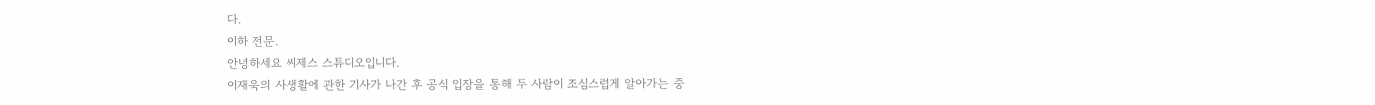다.
이하 전문.
안녕하세요 씨제스 스튜디오입니다.
이재욱의 사생활에 관한 기사가 나간 후 공식 입장을 통해 두 사람이 조심스럽게 알아가는 중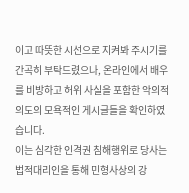이고 따뜻한 시선으로 지켜봐 주시기를 간곡히 부탁드렸으나, 온라인에서 배우를 비방하고 허위 사실을 포함한 악의적 의도의 모욕적인 게시글들을 확인하였습니다.
이는 심각한 인격권 침해행위로 당사는 법적대리인을 통해 민형사상의 강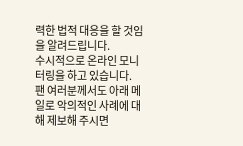력한 법적 대응을 할 것임을 알려드립니다.
수시적으로 온라인 모니터링을 하고 있습니다.
팬 여러분께서도 아래 메일로 악의적인 사례에 대해 제보해 주시면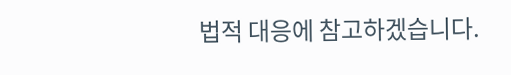법적 대응에 참고하겠습니다.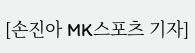[손진아 MK스포츠 기자]